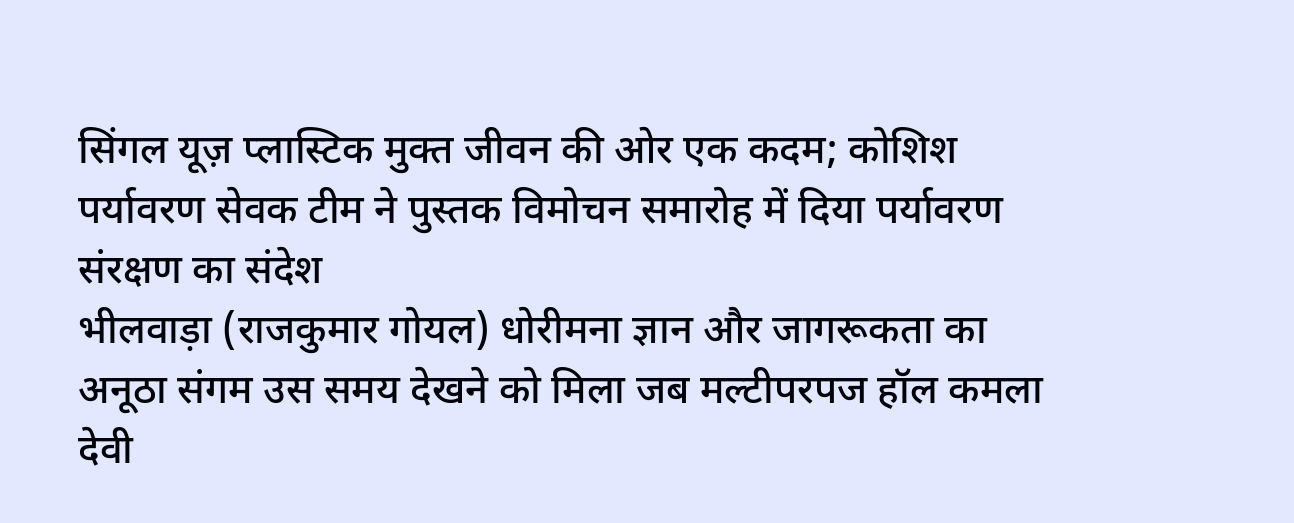सिंगल यूज़ प्लास्टिक मुक्त जीवन की ओर एक कदम; कोशिश पर्यावरण सेवक टीम ने पुस्तक विमोचन समारोह में दिया पर्यावरण संरक्षण का संदेश
भीलवाड़ा (राजकुमार गोयल) धोरीमना ज्ञान और जागरूकता का अनूठा संगम उस समय देखने को मिला जब मल्टीपरपज हॉल कमला देवी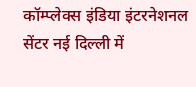कॉम्प्लेक्स इंडिया इंटरनेशनल सेंटर नई दिल्ली में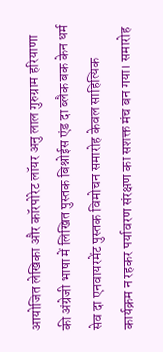आयोजित लेखिका और कॉरपोरेट लॉयर अनु लाल गुरुग्राम हरियाणा की अंग्रेजी भाषा में लिखित पुस्तक बिश्नोईस एंड दा ब्लैक बक केन धर्म सेव दा एनवायरमेंट पुस्तक विमोचन समारोह केवल साहित्यिक कार्यक्रम न रहकर पर्यावरण संरक्षण का सशक्त मंच बन गया। समारोह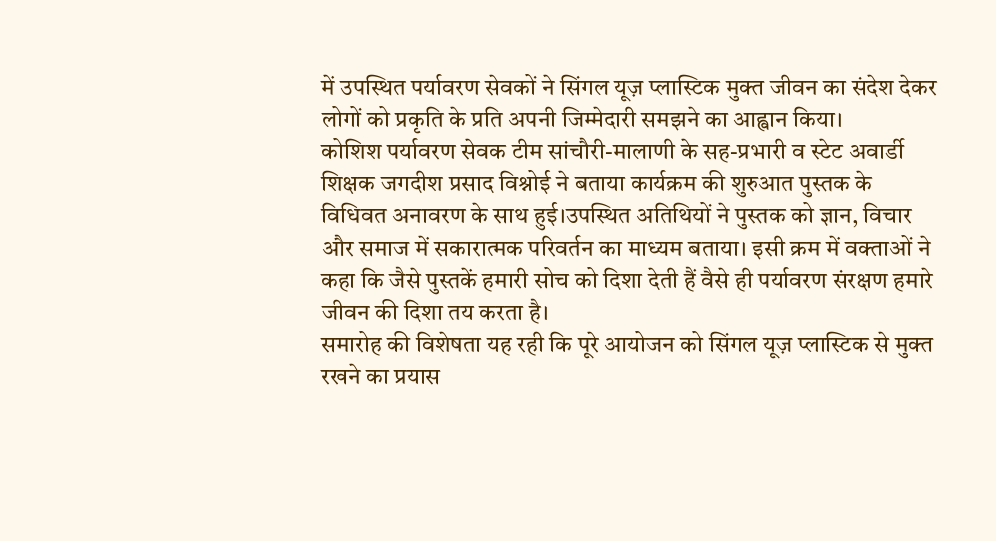में उपस्थित पर्यावरण सेवकों ने सिंगल यूज़ प्लास्टिक मुक्त जीवन का संदेश देकर लोगों को प्रकृति के प्रति अपनी जिम्मेदारी समझने का आह्वान किया।
कोशिश पर्यावरण सेवक टीम सांचौरी-मालाणी के सह-प्रभारी व स्टेट अवार्डी शिक्षक जगदीश प्रसाद विश्नोई ने बताया कार्यक्रम की शुरुआत पुस्तक के विधिवत अनावरण के साथ हुई।उपस्थित अतिथियों ने पुस्तक को ज्ञान, विचार और समाज में सकारात्मक परिवर्तन का माध्यम बताया। इसी क्रम में वक्ताओं ने कहा कि जैसे पुस्तकें हमारी सोच को दिशा देती हैं वैसे ही पर्यावरण संरक्षण हमारे जीवन की दिशा तय करता है।
समारोह की विशेषता यह रही कि पूरे आयोजन को सिंगल यूज़ प्लास्टिक से मुक्त रखने का प्रयास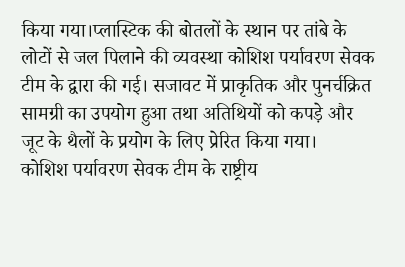किया गया।प्लास्टिक की बोतलों के स्थान पर तांबे के लोटों से जल पिलाने की व्यवस्था कोशिश पर्यावरण सेवक टीम के द्वारा की गई। सजावट में प्राकृतिक और पुनर्चक्रित सामग्री का उपयोग हुआ तथा अतिथियों को कपड़े और जूट के थैलों के प्रयोग के लिए प्रेरित किया गया।
कोशिश पर्यावरण सेवक टीम के राष्ट्रीय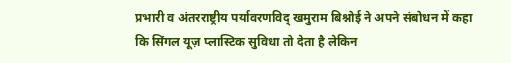प्रभारी व अंतरराष्ट्रीय पर्यावरणविद् खमुराम बिश्नोई ने अपने संबोधन में कहा कि सिंगल यूज़ प्लास्टिक सुविधा तो देता है लेकिन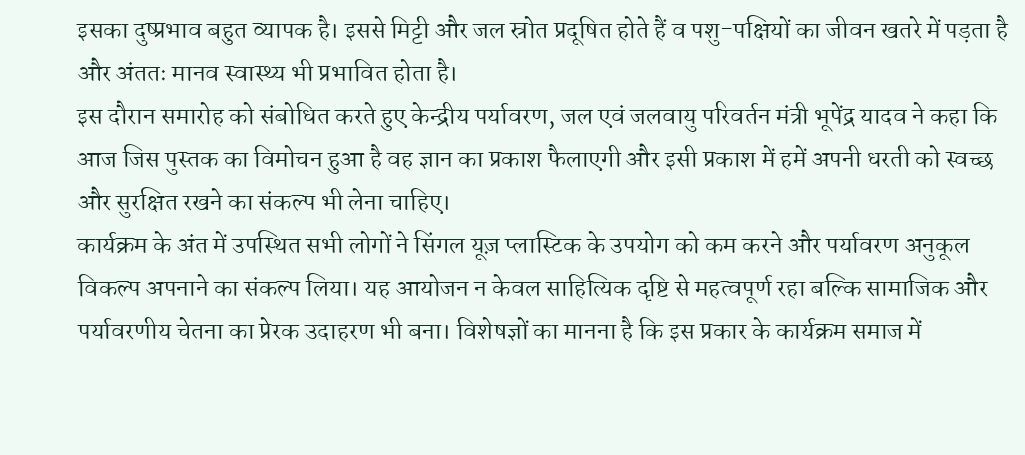इसका दुष्प्रभाव बहुत व्यापक है। इससे मिट्टी और जल स्रोत प्रदूषित होते हैं व पशु-पक्षियों का जीवन खतरे में पड़ता है और अंततः मानव स्वास्थ्य भी प्रभावित होता है।
इस दौरान समारोह को संबोधित करते हुए केन्द्रीय पर्यावरण, जल एवं जलवायु परिवर्तन मंत्री भूपेंद्र यादव ने कहा कि आज जिस पुस्तक का विमोचन हुआ है वह ज्ञान का प्रकाश फैलाएगी और इसी प्रकाश में हमें अपनी धरती को स्वच्छ और सुरक्षित रखने का संकल्प भी लेना चाहिए।
कार्यक्रम के अंत में उपस्थित सभी लोगों ने सिंगल यूज़ प्लास्टिक के उपयोग को कम करने और पर्यावरण अनुकूल विकल्प अपनाने का संकल्प लिया। यह आयोजन न केवल साहित्यिक दृष्टि से महत्वपूर्ण रहा बल्कि सामाजिक और पर्यावरणीय चेतना का प्रेरक उदाहरण भी बना। विशेषज्ञों का मानना है कि इस प्रकार के कार्यक्रम समाज में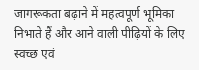जागरूकता बढ़ाने में महत्वपूर्ण भूमिका निभाते हैं और आने वाली पीढ़ियों के लिए स्वच्छ एवं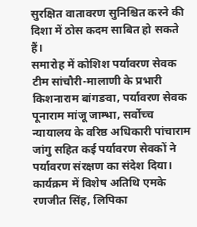सुरक्षित वातावरण सुनिश्चित करने की दिशा में ठोस कदम साबित हो सकते हैं।
समारोह में कोशिश पर्यावरण सेवक टीम सांचौरी-मालाणी के प्रभारी किशनाराम बांगङवा, पर्यावरण सेवक पूनाराम मांजू जाम्भा, सर्वोच्च न्यायालय के वरिष्ठ अधिकारी पांचाराम जांगु सहित कई पर्यावरण सेवकों ने पर्यावरण संरक्षण का संदेश दिया। कार्यक्रम में विशेष अतिथि एमके रणजीत सिंह, लिपिका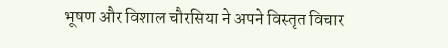भूषण और विशाल चौरसिया ने अपने विस्तृत विचार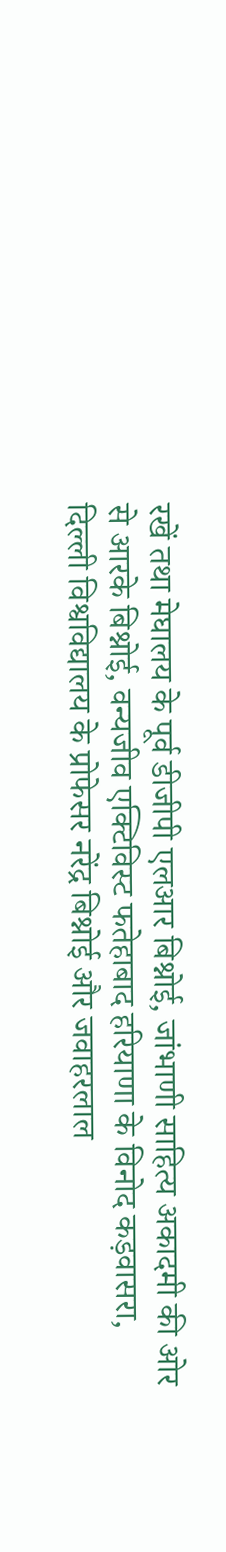रखें तथा मेघालय के पूर्व डीजीपी एलआर बिश्नोई, जांभाणी साहित्य अकादमी की ओर से आरके बिश्नोई, वन्यजीव एक्टिविस्ट फतेहाबाद हरियाणा के विनोद कड़वासरा, दिल्ली विश्वविद्यालय के प्रोफेसर नरेंद्र बिश्नोई और जवाहरलाल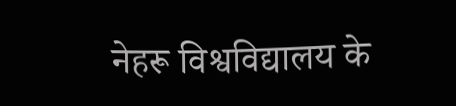नेहरू विश्वविद्यालय के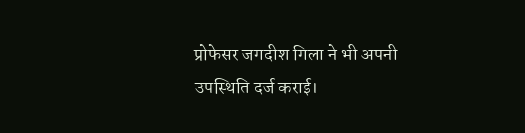प्रोफेसर जगदीश गिला ने भी अपनी उपस्थिति दर्ज कराई।